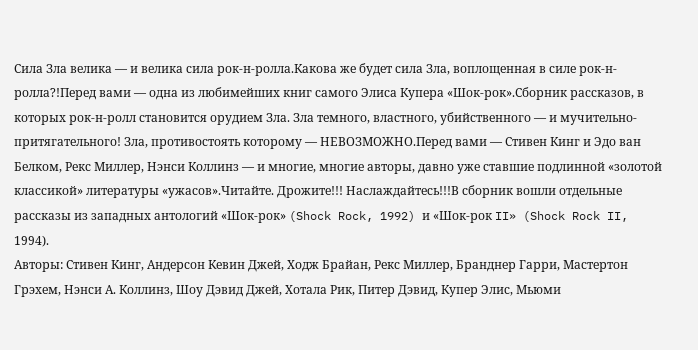Сила Зла велика — и велика сила рок-н-ролла.Какова же будет сила Зла, воплощенная в силе рок-н-ролла?!Перед вами — одна из любимейших книг самого Элиса Купера «Шок-рок».Сборник рассказов, в которых рок-н-ролл становится орудием Зла. Зла темного, властного, убийственного — и мучительно-притягательного! Зла, противостоять которому — НЕВОЗМОЖНО.Перед вами — Стивен Кинг и Эдо ван Белком, Рекс Миллер, Нэнси Коллинз — и многие, многие авторы, давно уже ставшие подлинной «золотой классикой» литературы «ужасов».Читайте. Дрожите!!! Наслаждайтесь!!!В сборник вошли отдельные рассказы из западных антологий «Шок-рок» (Shock Rock, 1992) и «Шок-рок II» (Shock Rock II, 1994).
Авторы: Стивен Кинг, Андерсон Кевин Джей, Ходж Брайан, Рекс Миллер, Бранднер Гарри, Мастертон Грэхем, Нэнси А. Коллинз, Шоу Дэвид Джей, Хотала Рик, Питер Дэвид, Купер Элис, Мьюми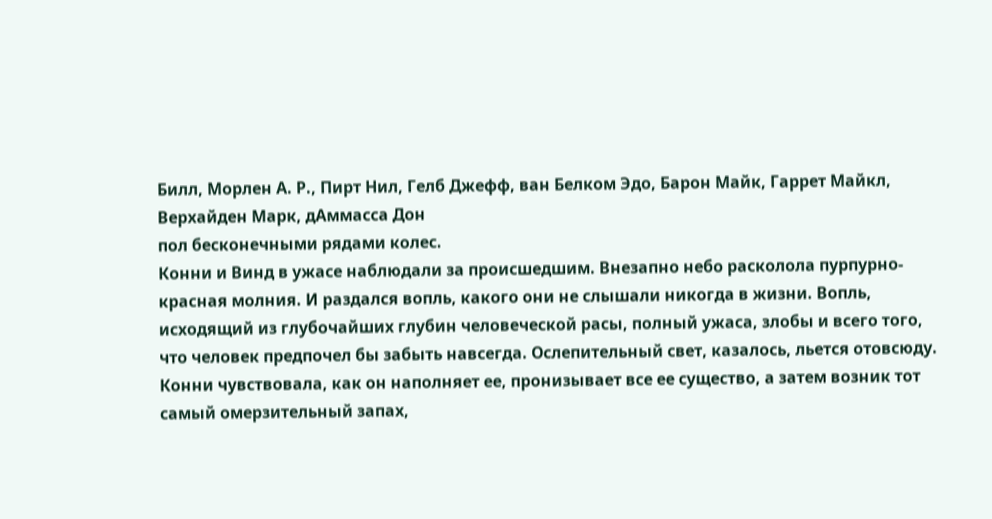Билл, Морлен А. Р., Пирт Нил, Гелб Джефф, ван Белком Эдо, Барон Майк, Гаррет Майкл, Верхайден Марк, дАммасса Дон
пол бесконечными рядами колес.
Конни и Винд в ужасе наблюдали за происшедшим. Внезапно небо расколола пурпурно-красная молния. И раздался вопль, какого они не слышали никогда в жизни. Вопль, исходящий из глубочайших глубин человеческой расы, полный ужаса, злобы и всего того, что человек предпочел бы забыть навсегда. Ослепительный свет, казалось, льется отовсюду.
Конни чувствовала, как он наполняет ее, пронизывает все ее существо, а затем возник тот самый омерзительный запах,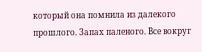который она помнила из далекого прошлого. Запах паленого. Все вокруг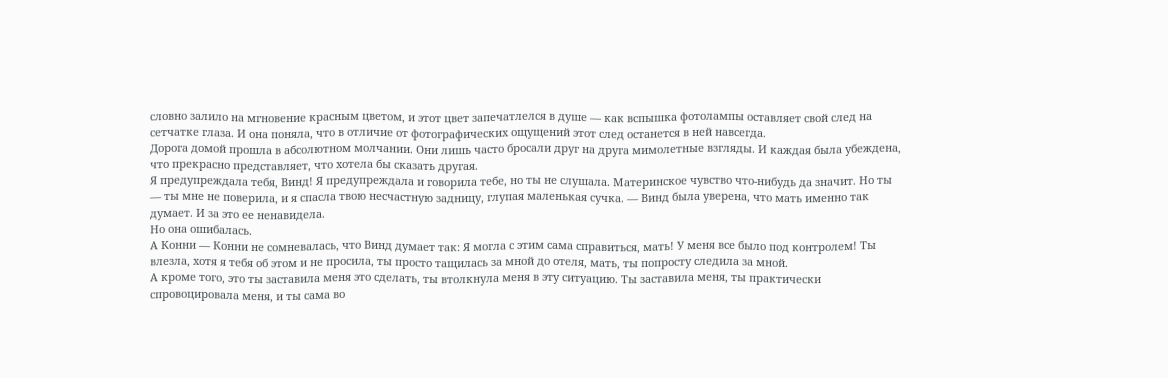словно залило на мгновение красным цветом, и этот цвет запечатлелся в душе — как вспышка фотолампы оставляет свой след на сетчатке глаза. И она поняла, что в отличие от фотографических ощущений этот след останется в ней навсегда.
Дорога домой прошла в абсолютном молчании. Они лишь часто бросали друг на друга мимолетные взгляды. И каждая была убеждена, что прекрасно представляет, что хотела бы сказать другая.
Я предупреждала тебя, Винд! Я предупреждала и говорила тебе, но ты не слушала. Материнское чувство что-нибудь да значит. Но ты — ты мне не поверила, и я спасла твою несчастную задницу, глупая маленькая сучка. — Винд была уверена, что мать именно так думает. И за это ее ненавидела.
Но она ошибалась.
А Конни — Конни не сомневалась, что Винд думает так: Я могла с этим сама справиться, мать! У меня все было под контролем! Ты влезла, хотя я тебя об этом и не просила, ты просто тащилась за мной до отеля, мать, ты попросту следила за мной.
А кроме того, это ты заставила меня это сделать, ты втолкнула меня в эту ситуацию. Ты заставила меня, ты практически спровоцировала меня, и ты сама во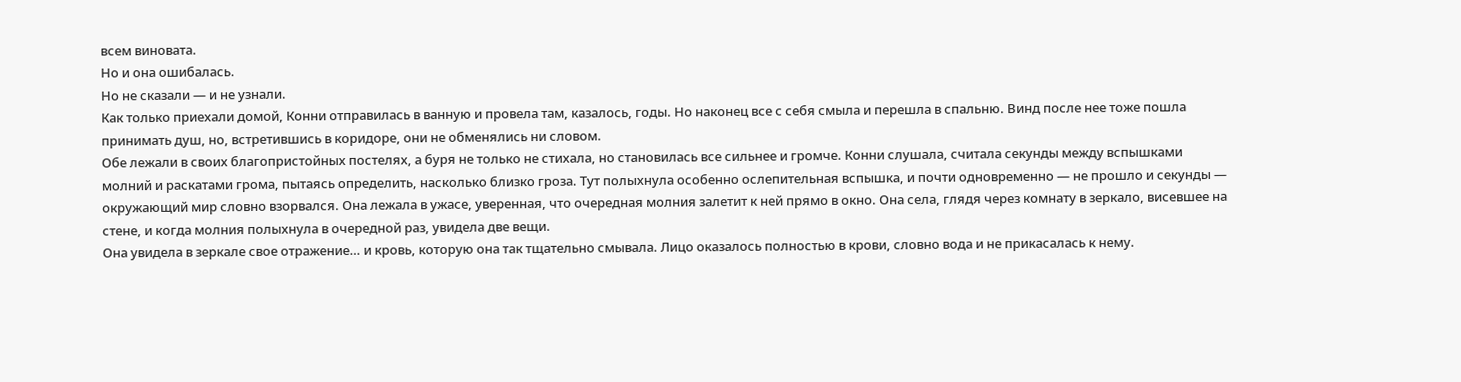всем виновата.
Но и она ошибалась.
Но не сказали — и не узнали.
Как только приехали домой, Конни отправилась в ванную и провела там, казалось, годы. Но наконец все с себя смыла и перешла в спальню. Винд после нее тоже пошла принимать душ, но, встретившись в коридоре, они не обменялись ни словом.
Обе лежали в своих благопристойных постелях, а буря не только не стихала, но становилась все сильнее и громче. Конни слушала, считала секунды между вспышками молний и раскатами грома, пытаясь определить, насколько близко гроза. Тут полыхнула особенно ослепительная вспышка, и почти одновременно — не прошло и секунды — окружающий мир словно взорвался. Она лежала в ужасе, уверенная, что очередная молния залетит к ней прямо в окно. Она села, глядя через комнату в зеркало, висевшее на стене, и когда молния полыхнула в очередной раз, увидела две вещи.
Она увидела в зеркале свое отражение… и кровь, которую она так тщательно смывала. Лицо оказалось полностью в крови, словно вода и не прикасалась к нему.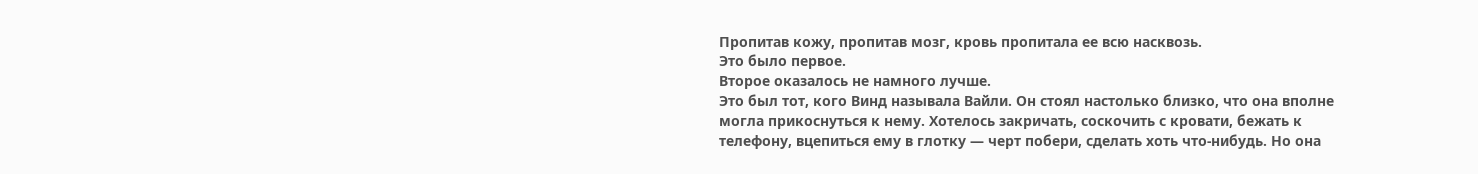Пропитав кожу, пропитав мозг, кровь пропитала ее всю насквозь.
Это было первое.
Второе оказалось не намного лучше.
Это был тот, кого Винд называла Вайли. Он стоял настолько близко, что она вполне могла прикоснуться к нему. Хотелось закричать, соскочить с кровати, бежать к телефону, вцепиться ему в глотку — черт побери, сделать хоть что-нибудь. Но она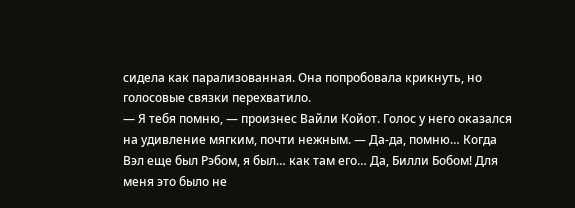сидела как парализованная. Она попробовала крикнуть, но голосовые связки перехватило.
— Я тебя помню, — произнес Вайли Койот. Голос у него оказался на удивление мягким, почти нежным. — Да-да, помню… Когда Вэл еще был Рэбом, я был… как там его… Да, Билли Бобом! Для меня это было не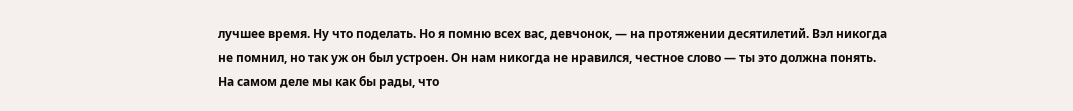лучшее время. Ну что поделать. Но я помню всех вас, девчонок, — на протяжении десятилетий. Вэл никогда не помнил, но так уж он был устроен. Он нам никогда не нравился, честное слово — ты это должна понять. На самом деле мы как бы рады, что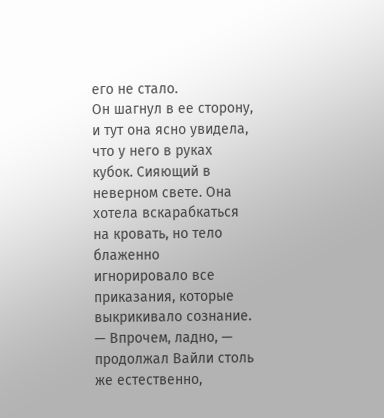его не стало.
Он шагнул в ее сторону, и тут она ясно увидела, что у него в руках кубок. Сияющий в неверном свете. Она хотела вскарабкаться на кровать, но тело блаженно игнорировало все приказания, которые выкрикивало сознание.
— Впрочем, ладно, — продолжал Вайли столь же естественно,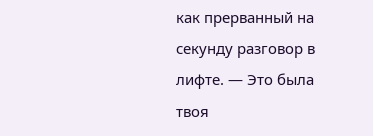как прерванный на секунду разговор в лифте. — Это была твоя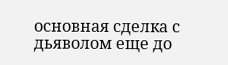основная сделка с дьяволом еще до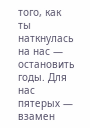того, как ты наткнулась на нас — остановить годы. Для нас пятерых — взамен